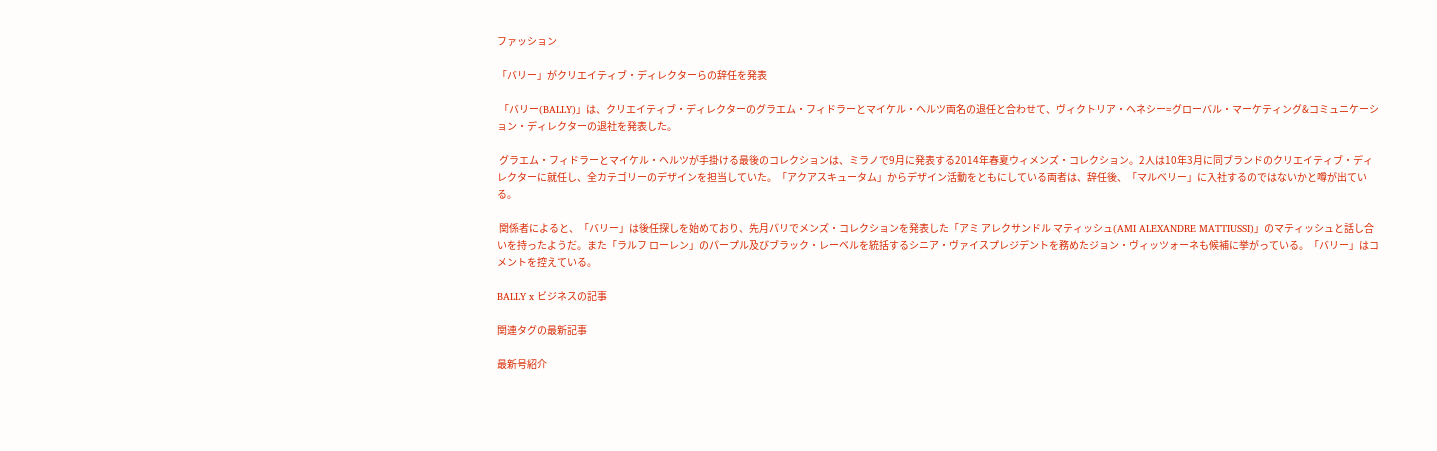ファッション

「バリー」がクリエイティブ・ディレクターらの辞任を発表

 「バリー(BALLY)」は、クリエイティブ・ディレクターのグラエム・フィドラーとマイケル・ヘルツ両名の退任と合わせて、ヴィクトリア・ヘネシー=グローバル・マーケティング&コミュニケーション・ディレクターの退社を発表した。

 グラエム・フィドラーとマイケル・ヘルツが手掛ける最後のコレクションは、ミラノで9月に発表する2014年春夏ウィメンズ・コレクション。2人は10年3月に同ブランドのクリエイティブ・ディレクターに就任し、全カテゴリーのデザインを担当していた。「アクアスキュータム」からデザイン活動をともにしている両者は、辞任後、「マルベリー」に入社するのではないかと噂が出ている。

 関係者によると、「バリー」は後任探しを始めており、先月パリでメンズ・コレクションを発表した「アミ アレクサンドル マティッシュ(AMI ALEXANDRE MATTIUSSI)」のマティッシュと話し合いを持ったようだ。また「ラルフ ローレン」のパープル及びブラック・レーベルを統括するシニア・ヴァイスプレジデントを務めたジョン・ヴィッツォーネも候補に挙がっている。「バリー」はコメントを控えている。

BALLY x ビジネスの記事

関連タグの最新記事

最新号紹介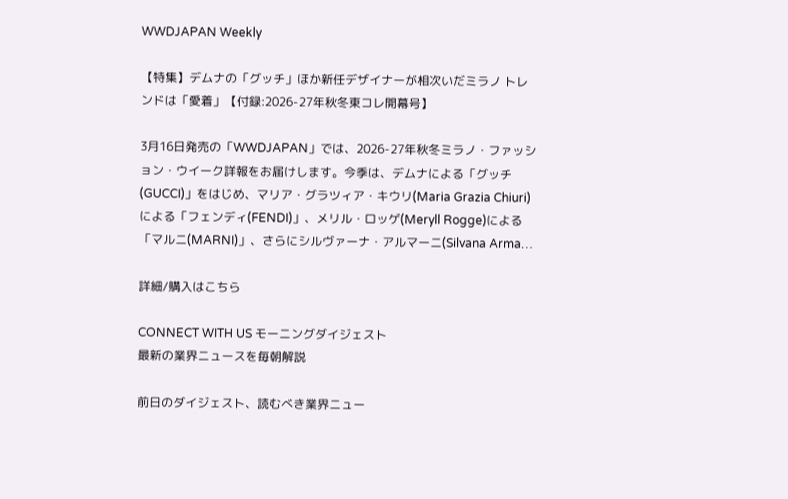WWDJAPAN Weekly

【特集】デムナの「グッチ」ほか新任デザイナーが相次いだミラノ トレンドは「愛着」【付録:2026-27年秋冬東コレ開幕号】

3月16日発売の「WWDJAPAN」では、2026-27年秋冬ミラノ・ファッション・ウイーク詳報をお届けします。今季は、デムナによる「グッチ(GUCCI)」をはじめ、マリア・グラツィア・キウリ(Maria Grazia Chiuri)による「フェンディ(FENDI)」、メリル・ロッゲ(Meryll Rogge)による「マルニ(MARNI)」、さらにシルヴァーナ・アルマーニ(Silvana Arma…

詳細/購入はこちら

CONNECT WITH US モーニングダイジェスト
最新の業界ニュースを毎朝解説

前日のダイジェスト、読むべき業界ニュー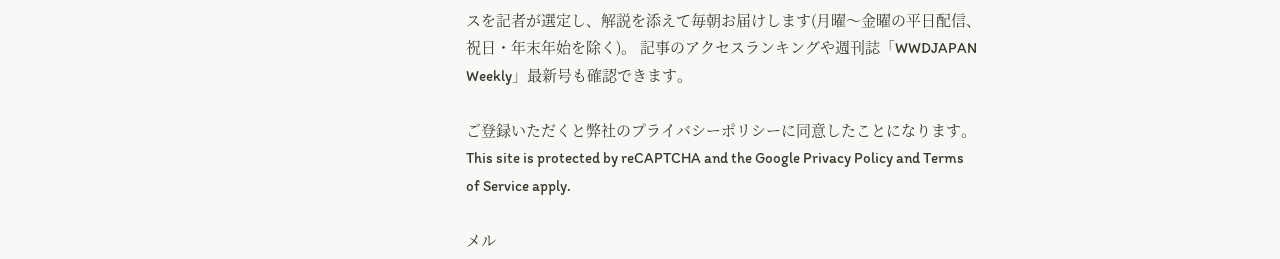スを記者が選定し、解説を添えて毎朝お届けします(月曜〜金曜の平日配信、祝日・年末年始を除く)。 記事のアクセスランキングや週刊誌「WWDJAPAN Weekly」最新号も確認できます。

ご登録いただくと弊社のプライバシーポリシーに同意したことになります。 This site is protected by reCAPTCHA and the Google Privacy Policy and Terms of Service apply.

メル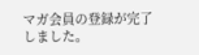マガ会員の登録が完了しました。